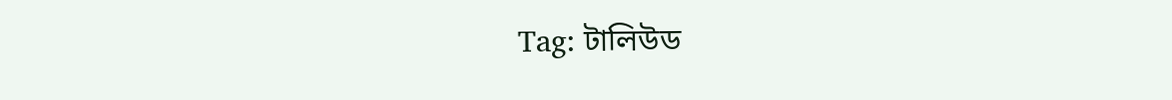Tag: টালিউড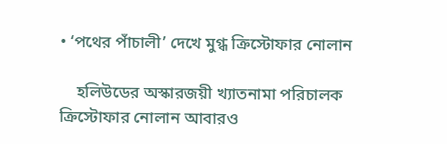• ‘পথের পাঁচালী’ দেখে মুগ্ধ ক্রিস্টোফার নোলান

    হলিউডের অস্কারজয়ী খ্যাতনামা পরিচালক ক্রিস্টোফার নোলান আবারও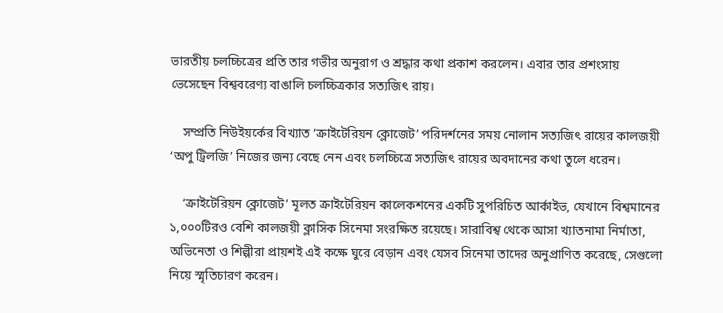ভারতীয় চলচ্চিত্রের প্রতি তার গভীর অনুরাগ ও শ্রদ্ধার কথা প্রকাশ করলেন। এবার তার প্রশংসায় ভেসেছেন বিশ্ববরেণ্য বাঙালি চলচ্চিত্রকার সত্যজিৎ রায়।

    সম্প্রতি নিউইয়র্কের বিখ্যাত ‘ক্রাইটেরিয়ন ক্লোজেট’ পরিদর্শনের সময় নোলান সত্যজিৎ রায়ের কালজয়ী ‘অপু ট্রিলজি’ নিজের জন্য বেছে নেন এবং চলচ্চিত্রে সত্যজিৎ রায়ের অবদানের কথা তুলে ধরেন।

    ‘ক্রাইটেরিয়ন ক্লোজেট’ মূলত ক্রাইটেরিয়ন কালেকশনের একটি সুপরিচিত আর্কাইভ, যেখানে বিশ্বমানের ১,০০০টিরও বেশি কালজয়ী ক্লাসিক সিনেমা সংরক্ষিত রয়েছে। সারাবিশ্ব থেকে আসা খ্যাতনামা নির্মাতা, অভিনেতা ও শিল্পীরা প্রায়শই এই কক্ষে ঘুরে বেড়ান এবং যেসব সিনেমা তাদের অনুপ্রাণিত করেছে, সেগুলো নিয়ে স্মৃতিচারণ করেন।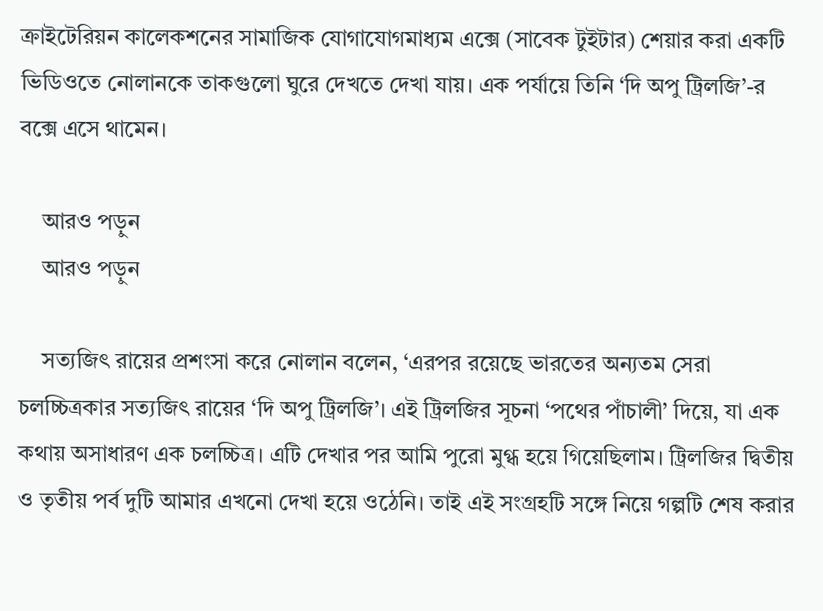ক্রাইটেরিয়ন কালেকশনের সামাজিক যোগাযোগমাধ্যম এক্সে (সাবেক টুইটার) শেয়ার করা একটি ভিডিওতে নোলানকে তাকগুলো ঘুরে দেখতে দেখা যায়। এক পর্যায়ে তিনি ‘দি অপু ট্রিলজি’-র বক্সে এসে থামেন।

    আরও পড়ুন
    আরও পড়ুন

    সত্যজিৎ রায়ের প্রশংসা করে নোলান বলেন, ‘এরপর রয়েছে ভারতের অন্যতম সেরা চলচ্চিত্রকার সত্যজিৎ রায়ের ‘দি অপু ট্রিলজি’। এই ট্রিলজির সূচনা ‘পথের পাঁচালী’ দিয়ে, যা এক কথায় অসাধারণ এক চলচ্চিত্র। এটি দেখার পর আমি পুরো মুগ্ধ হয়ে গিয়েছিলাম। ট্রিলজির দ্বিতীয় ও তৃতীয় পর্ব দুটি আমার এখনো দেখা হয়ে ওঠেনি। তাই এই সংগ্রহটি সঙ্গে নিয়ে গল্পটি শেষ করার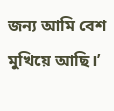জন্য আমি বেশ মুখিয়ে আছি।’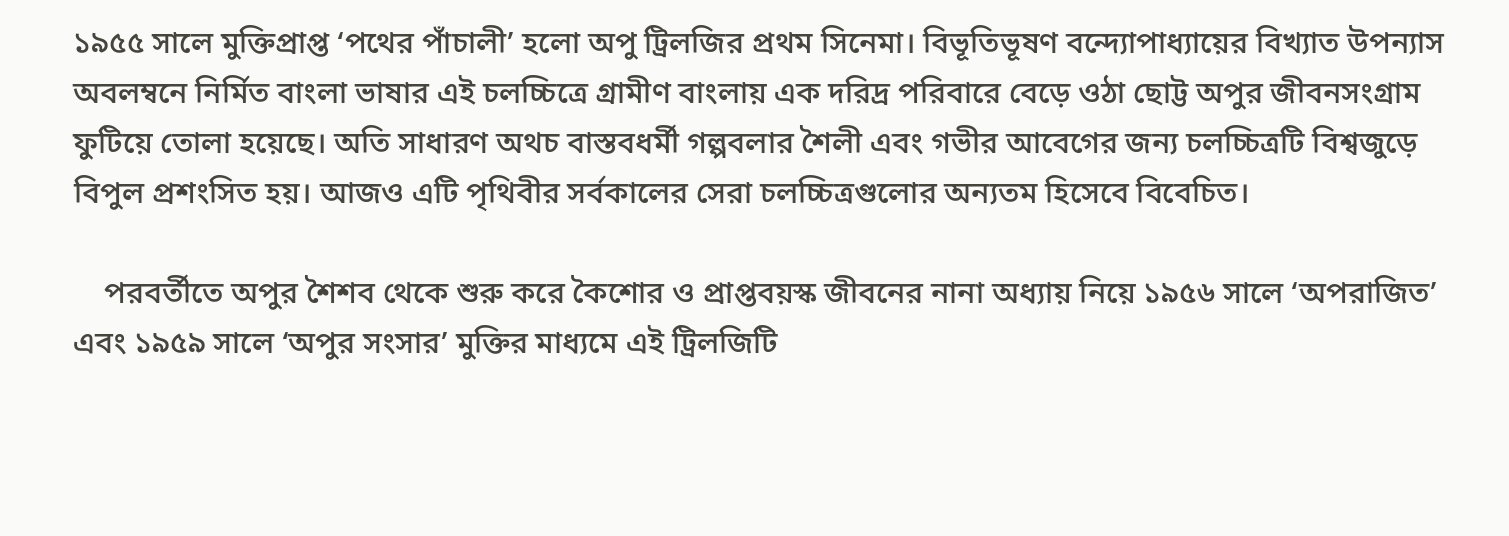১৯৫৫ সালে মুক্তিপ্রাপ্ত ‘পথের পাঁচালী’ হলো অপু ট্রিলজির প্রথম সিনেমা। বিভূতিভূষণ বন্দ্যোপাধ্যায়ের বিখ্যাত উপন্যাস অবলম্বনে নির্মিত বাংলা ভাষার এই চলচ্চিত্রে গ্রামীণ বাংলায় এক দরিদ্র পরিবারে বেড়ে ওঠা ছোট্ট অপুর জীবনসংগ্রাম ফুটিয়ে তোলা হয়েছে। অতি সাধারণ অথচ বাস্তবধর্মী গল্পবলার শৈলী এবং গভীর আবেগের জন্য চলচ্চিত্রটি বিশ্বজুড়ে বিপুল প্রশংসিত হয়। আজও এটি পৃথিবীর সর্বকালের সেরা চলচ্চিত্রগুলোর অন্যতম হিসেবে বিবেচিত।

    পরবর্তীতে অপুর শৈশব থেকে শুরু করে কৈশোর ও প্রাপ্তবয়স্ক জীবনের নানা অধ্যায় নিয়ে ১৯৫৬ সালে ‘অপরাজিত’ এবং ১৯৫৯ সালে ‘অপুর সংসার’ মুক্তির মাধ্যমে এই ট্রিলজিটি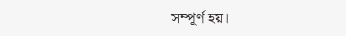সম্পূর্ণ হয়।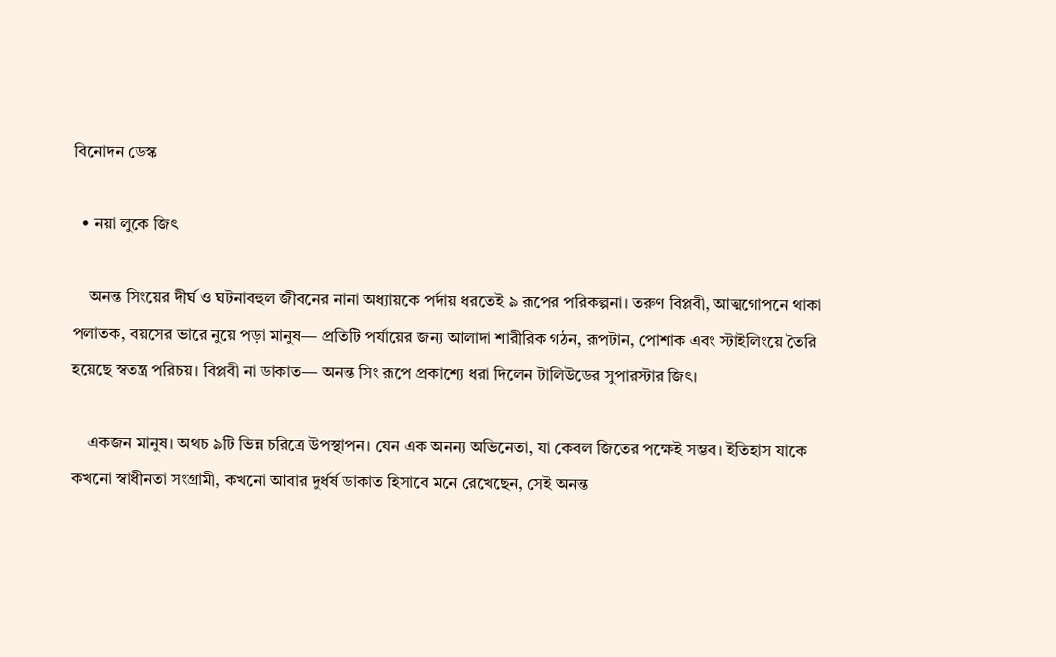বিনোদন ডেস্ক

  • নয়া লুকে জিৎ

    অনন্ত সিংয়ের দীর্ঘ ও ঘটনাবহুল জীবনের নানা অধ্যায়কে পর্দায় ধরতেই ৯ রূপের পরিকল্পনা। তরুণ বিপ্লবী, আত্মগোপনে থাকা পলাতক, বয়সের ভারে নুয়ে পড়া মানুষ— প্রতিটি পর্যায়ের জন্য আলাদা শারীরিক গঠন, রূপটান, পোশাক এবং স্টাইলিংয়ে তৈরি হয়েছে স্বতন্ত্র পরিচয়। বিপ্লবী না ডাকাত— অনন্ত সিং রূপে প্রকাশ্যে ধরা দিলেন টালিউডের সুপারস্টার জিৎ।

    একজন মানুষ। অথচ ৯টি ভিন্ন চরিত্রে উপস্থাপন। যেন এক অনন্য অভিনেতা, যা কেবল জিতের পক্ষেই সম্ভব। ইতিহাস যাকে কখনো স্বাধীনতা সংগ্রামী, কখনো আবার দুর্ধর্ষ ডাকাত হিসাবে মনে রেখেছেন, সেই অনন্ত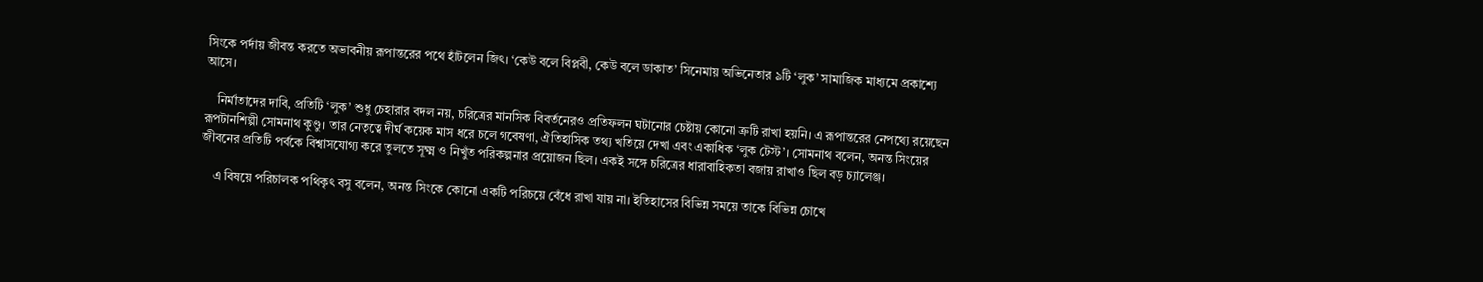সিংকে পর্দায় জীবন্ত করতে অভাবনীয় রূপান্তরের পথে হাঁটলেন জিৎ। ‘কেউ বলে বিপ্লবী, কেউ বলে ডাকাত’ সিনেমায় অভিনেতার ৯টি ‘লুক’ সামাজিক মাধ্যমে প্রকাশ্যে আসে।

    নির্মাতাদের দাবি, প্রতিটি ‘লুক’ শুধু চেহারার বদল নয়, চরিত্রের মানসিক বিবর্তনেরও প্রতিফলন ঘটানোর চেষ্টায় কোনো ত্রুটি রাখা হয়নি। এ রূপান্তরের নেপথ্যে রয়েছেন রূপটানশিল্পী সোমনাথ কুণ্ডু। তার নেতৃত্বে দীর্ঘ কয়েক মাস ধরে চলে গবেষণা, ঐতিহাসিক তথ্য খতিয়ে দেখা এবং একাধিক ‘লুক টেস্ট’। সোমনাথ বলেন, অনন্ত সিংয়ের জীবনের প্রতিটি পর্বকে বিশ্বাসযোগ্য করে তুলতে সূক্ষ্ম ও নিখুঁত পরিকল্পনার প্রয়োজন ছিল। একই সঙ্গে চরিত্রের ধারাবাহিকতা বজায় রাখাও ছিল বড় চ্যালেঞ্জ।

    এ বিষয়ে পরিচালক পথিকৃৎ বসু বলেন, অনন্ত সিংকে কোনো একটি পরিচয়ে বেঁধে রাখা যায় না। ইতিহাসের বিভিন্ন সময়ে তাকে বিভিন্ন চোখে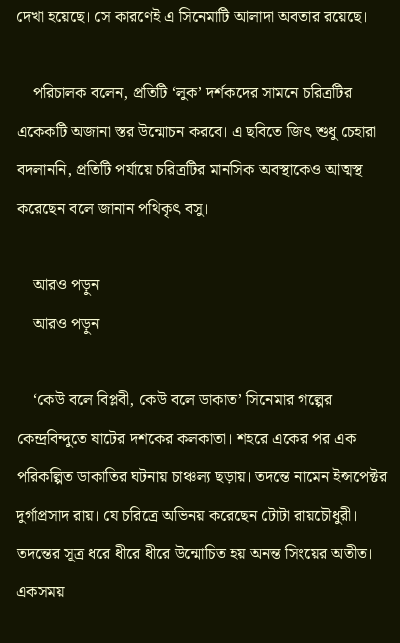দেখা হয়েছে। সে কারণেই এ সিনেমাটি আলাদা অবতার রয়েছে।

    পরিচালক বলেন, প্রতিটি ‘লুক’ দর্শকদের সামনে চরিত্রটির একেকটি অজানা স্তর উন্মোচন করবে। এ ছবিতে জিৎ শুধু চেহারা বদলাননি, প্রতিটি পর্যায়ে চরিত্রটির মানসিক অবস্থাকেও আত্মস্থ করেছেন বলে জানান পথিকৃৎ বসু।

    আরও পড়ুন
    আরও পড়ুন

    ‘কেউ বলে বিপ্লবী, কেউ বলে ডাকাত’ সিনেমার গল্পের কেন্দ্রবিন্দুতে ষাটের দশকের কলকাতা। শহরে একের পর এক পরিকল্পিত ডাকাতির ঘটনায় চাঞ্চল্য ছড়ায়। তদন্তে নামেন ইন্সপেক্টর দুর্গাপ্রসাদ রায়। যে চরিত্রে অভিনয় করেছেন টোটা রায়চৌধুরী। তদন্তের সূত্র ধরে ধীরে ধীরে উন্মোচিত হয় অনন্ত সিংয়ের অতীত। একসময়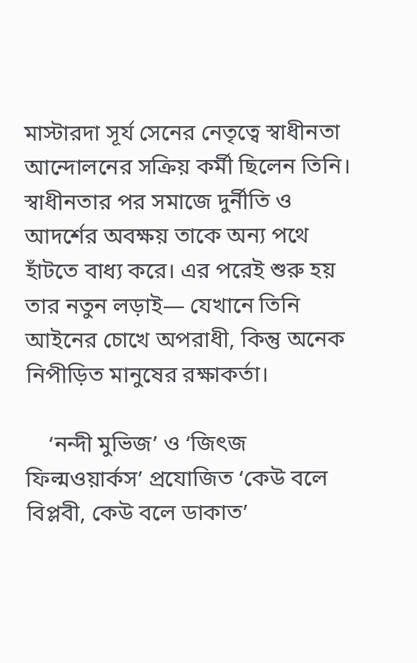মাস্টারদা সূর্য সেনের নেতৃত্বে স্বাধীনতা আন্দোলনের সক্রিয় কর্মী ছিলেন তিনি। স্বাধীনতার পর সমাজে দুর্নীতি ও আদর্শের অবক্ষয় তাকে অন্য পথে হাঁটতে বাধ্য করে। এর পরেই শুরু হয় তার নতুন লড়াই— যেখানে তিনি আইনের চোখে অপরাধী, কিন্তু অনেক নিপীড়িত মানুষের রক্ষাকর্তা।

    ‘নন্দী মুভিজ’ ও ‘জিৎজ ফিল্মওয়ার্কস’ প্রযোজিত ‘কেউ বলে বিপ্লবী, কেউ বলে ডাকাত’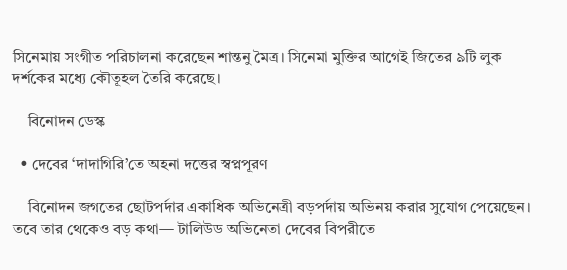সিনেমায় সংগীত পরিচালনা করেছেন শান্তনু মৈত্র। সিনেমা মুক্তির আগেই জিতের ৯টি লুক দর্শকের মধ্যে কৌতূহল তৈরি করেছে।

    বিনোদন ডেস্ক

  • দেবের ‘দাদাগিরি’তে অহনা দত্তের স্বপ্নপূরণ

    বিনোদন জগতের ছোটপর্দার একাধিক অভিনেত্রী বড়পর্দায় অভিনয় করার সুযোগ পেয়েছেন। তবে তার থেকেও বড় কথা— টালিউড অভিনেতা দেবের বিপরীতে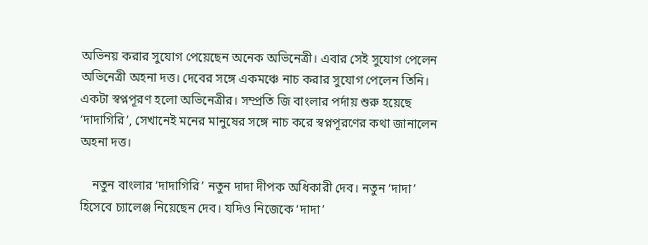অভিনয় করার সুযোগ পেয়েছেন অনেক অভিনেত্রী। এবার সেই সুযোগ পেলেন অভিনেত্রী অহনা দত্ত। দেবের সঙ্গে একমঞ্চে নাচ করার সুযোগ পেলেন তিনি। একটা স্বপ্নপূরণ হলো অভিনেত্রীর। সম্প্রতি জি বাংলার পর্দায় শুরু হয়েছে ‘দাদাগিরি’, সেখানেই মনের মানুষের সঙ্গে নাচ করে স্বপ্নপূরণের কথা জানালেন অহনা দত্ত।

    নতুন বাংলার ‘দাদাগিরি’ নতুন দাদা দীপক অধিকারী দেব। নতুন ‘দাদা’ হিসেবে চ্যালেঞ্জ নিয়েছেন দেব। যদিও নিজেকে ‘দাদা’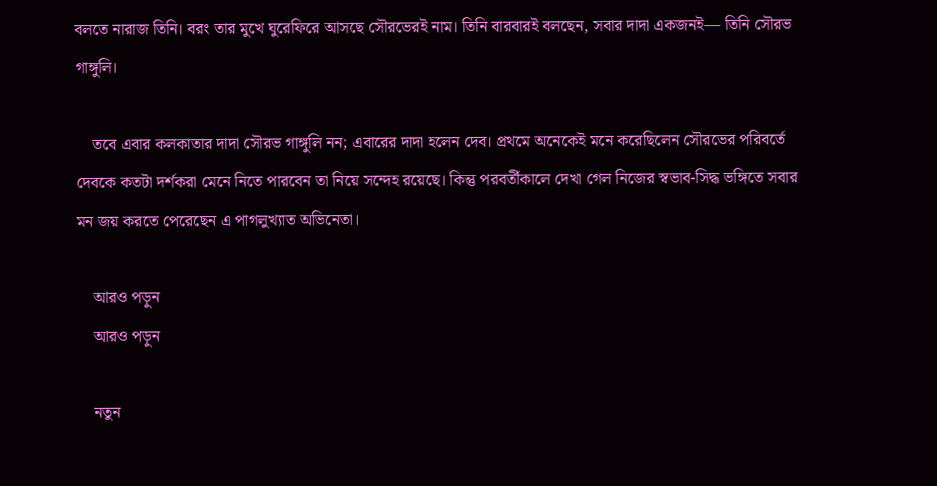বলতে নারাজ তিনি। বরং তার মুখে ঘুরেফিরে আসছে সৌরভেরই নাম। তিনি বারবারই বলছেন, সবার দাদা একজনই— তিনি সৌরভ গাঙ্গুলি।

    তবে এবার কলকাতার দাদা সৌরভ গাঙ্গুলি নন; এবারের দাদা হলেন দেব। প্রথমে অনেকেই মনে করেছিলেন সৌরভের পরিবর্তে দেবকে কতটা দর্শকরা মেনে নিতে পারবেন তা নিয়ে সন্দেহ রয়েছে। কিন্তু পরবর্তীকালে দেখা গেল নিজের স্বভাব-সিদ্ধ ভঙ্গিতে সবার মন জয় করতে পেরেছেন এ পাগলুখ্যাত অভিনেতা।

    আরও পড়ুন
    আরও পড়ুন

    নতুন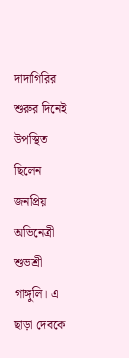দাদাগিরির শুরুর দিনেই উপস্থিত ছিলেন জনপ্রিয় অভিনেত্রী শুভশ্রী গাঙ্গুলি। এ ছাড়া দেবকে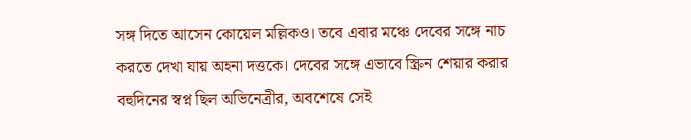সঙ্গ দিতে আসেন কোয়েল মল্লিকও। তবে এবার মঞ্চে দেবের সঙ্গে নাচ করতে দেখা যায় অহনা দত্তকে। দেবের সঙ্গে এভাবে স্ক্রিন শেয়ার করার বহুদিনের স্বপ্ন ছিল অভিনেত্রীর, অবশেষে সেই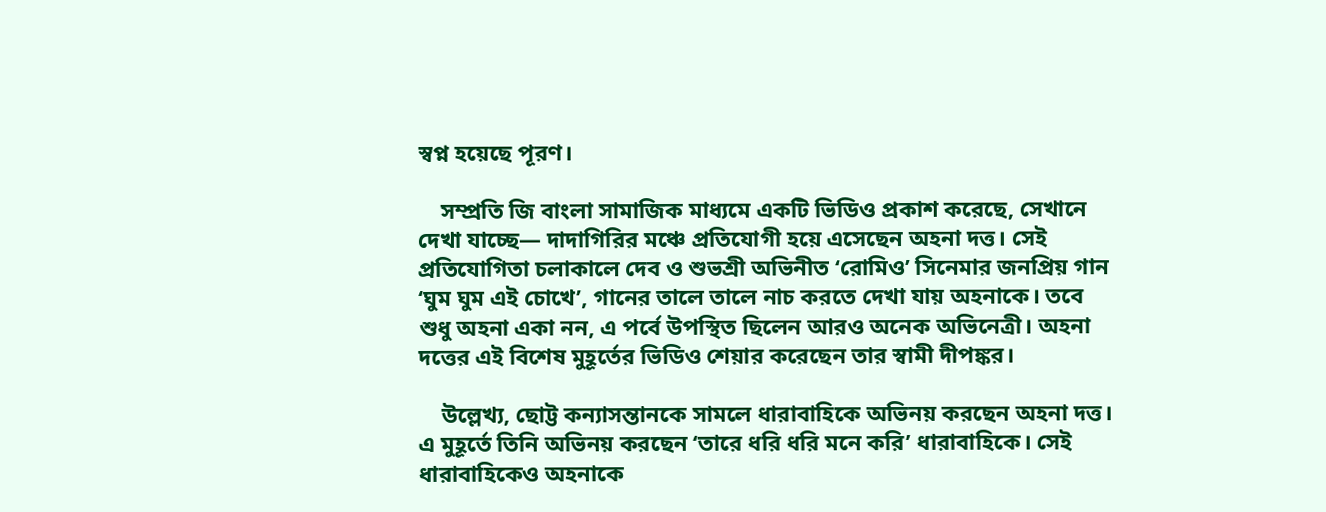স্বপ্ন হয়েছে পূরণ।

    সম্প্রতি জি বাংলা সামাজিক মাধ্যমে একটি ভিডিও প্রকাশ করেছে, সেখানে দেখা যাচ্ছে— দাদাগিরির মঞ্চে প্রতিযোগী হয়ে এসেছেন অহনা দত্ত। সেই প্রতিযোগিতা চলাকালে দেব ও শুভশ্রী অভিনীত ‘রোমিও’ সিনেমার জনপ্রিয় গান ‘ঘুম ঘুম এই চোখে’, গানের তালে তালে নাচ করতে দেখা যায় অহনাকে। তবে শুধু অহনা একা নন, এ পর্বে উপস্থিত ছিলেন আরও অনেক অভিনেত্রী। অহনা দত্তের এই বিশেষ মুহূর্তের ভিডিও শেয়ার করেছেন তার স্বামী দীপঙ্কর।

    উল্লেখ্য, ছোট্ট কন্যাসন্তানকে সামলে ধারাবাহিকে অভিনয় করছেন অহনা দত্ত। এ মুহূর্তে তিনি অভিনয় করছেন ‘তারে ধরি ধরি মনে করি’ ধারাবাহিকে। সেই ধারাবাহিকেও অহনাকে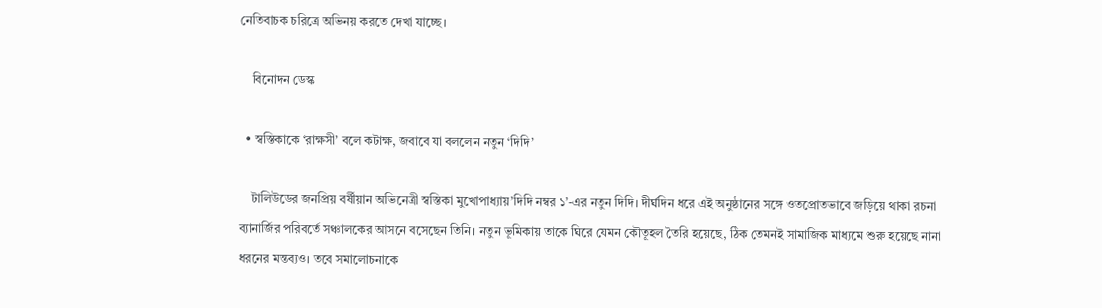নেতিবাচক চরিত্রে অভিনয় করতে দেখা যাচ্ছে।

    বিনোদন ডেস্ক

  • স্বস্তিকাকে ‘রাক্ষসী’ বলে কটাক্ষ, জবাবে যা বললেন নতুন ‘দিদি’

    টালিউডের জনপ্রিয় বর্ষীয়ান অভিনেত্রী স্বস্তিকা মুখোপাধ্যায়’দিদি নম্বর ১’-এর নতুন দিদি। দীর্ঘদিন ধরে এই অনুষ্ঠানের সঙ্গে ওতপ্রোতভাবে জড়িয়ে থাকা রচনা ব্যানার্জির পরিবর্তে সঞ্চালকের আসনে বসেছেন তিনি। নতুন ভূমিকায় তাকে ঘিরে যেমন কৌতূহল তৈরি হয়েছে, ঠিক তেমনই সামাজিক মাধ্যমে শুরু হয়েছে নানা ধরনের মন্তব্যও। তবে সমালোচনাকে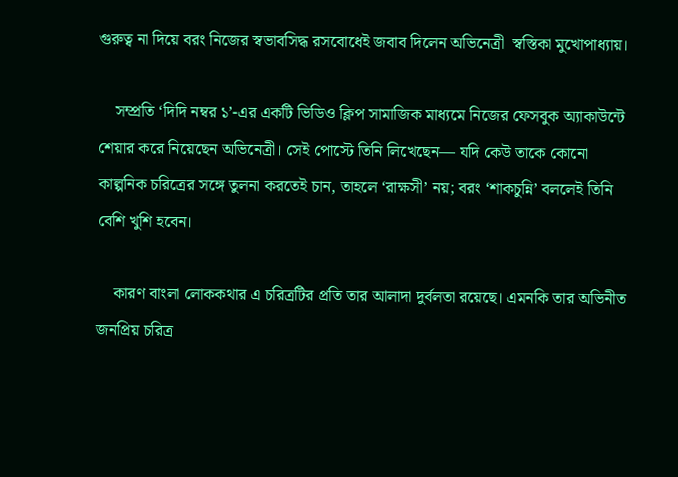গুরুত্ব না দিয়ে বরং নিজের স্বভাবসিদ্ধ রসবোধেই জবাব দিলেন অভিনেত্রী  স্বস্তিকা মুখোপাধ্যায়।

    সম্প্রতি ‘দিদি নম্বর ১’-এর একটি ভিডিও ক্লিপ সামাজিক মাধ্যমে নিজের ফেসবুক অ্যাকাউন্টে শেয়ার করে নিয়েছেন অভিনেত্রী। সেই পোস্টে তিনি লিখেছেন— যদি কেউ তাকে কোনো কাল্পনিক চরিত্রের সঙ্গে তুলনা করতেই চান, তাহলে ‘রাক্ষসী’ নয়; বরং ‘শাকচুন্নি’ বললেই তিনি বেশি খুশি হবেন।

    কারণ বাংলা লোককথার এ চরিত্রটির প্রতি তার আলাদা দুর্বলতা রয়েছে। এমনকি তার অভিনীত জনপ্রিয় চরিত্র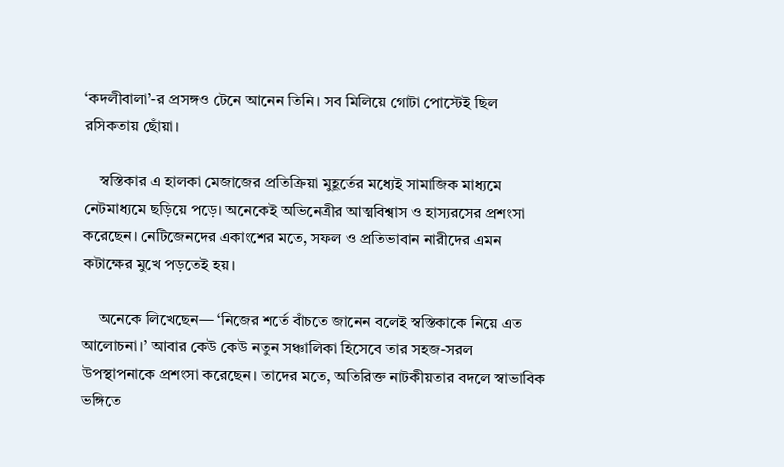‘কদলীবালা’-র প্রসঙ্গও টেনে আনেন তিনি। সব মিলিয়ে গোটা পোস্টেই ছিল রসিকতায় ছোঁয়া।

    স্বস্তিকার এ হালকা মেজাজের প্রতিক্রিয়া মুহূর্তের মধ্যেই সামাজিক মাধ্যমে নেটমাধ্যমে ছড়িয়ে পড়ে। অনেকেই অভিনেত্রীর আত্মবিশ্বাস ও হাস্যরসের প্রশংসা করেছেন। নেটিজেনদের একাংশের মতে, সফল ও প্রতিভাবান নারীদের এমন কটাক্ষের মুখে পড়তেই হয়।

    অনেকে লিখেছেন— ‘নিজের শর্তে বাঁচতে জানেন বলেই স্বস্তিকাকে নিয়ে এত আলোচনা।’ আবার কেউ কেউ নতুন সঞ্চালিকা হিসেবে তার সহজ-সরল উপস্থাপনাকে প্রশংসা করেছেন। তাদের মতে, অতিরিক্ত নাটকীয়তার বদলে স্বাভাবিক ভঙ্গিতে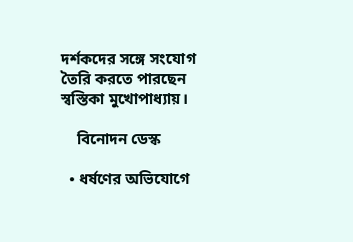দর্শকদের সঙ্গে সংযোগ তৈরি করতে পারছেন স্বস্তিকা মুখোপাধ্যায়।

    বিনোদন ডেস্ক

  • ধর্ষণের অভিযোগে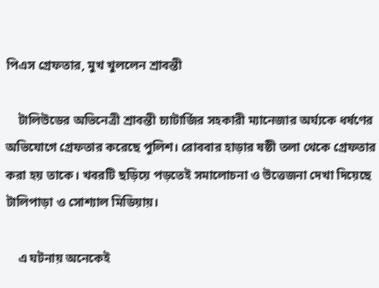পিএস গ্রেফতার, মুখ খুললেন শ্রাবন্তী

    টালিউডের অভিনেত্রী শ্রাবন্তী চ্যাটার্জির সহকারী ম্যানেজার অর্ঘ্যকে ধর্ষণের অভিযোগে গ্রেফতার করেছে পুলিশ। রোববার হাড়ার ষষ্ঠী তলা থেকে গ্রেফতার করা হয় তাকে। খবরটি ছড়িয়ে পড়তেই সমালোচনা ও উত্তেজনা দেখা দিয়েছে টালিপাড়া ও সোশ্যাল মিডিয়ায়।

    এ ঘটনায় অনেকেই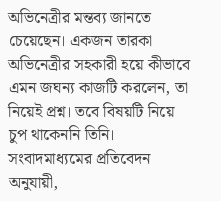অভিনেত্রীর মন্তব্য জানতে চেয়েছেন। একজন তারকা অভিনেত্রীর সহকারী হয়ে কীভাবে এমন জঘন্য কাজটি করলেন, তা নিয়েই প্রশ্ন। তবে বিষয়টি নিয়ে চুপ থাকেননি তিনি। সংবাদমাধ্যমের প্রতিবেদন অনুযায়ী,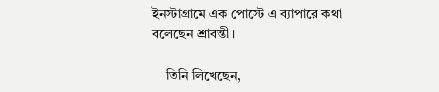ইনস্টাগ্রামে এক পোস্টে এ ব্যাপারে কথা বলেছেন শ্রাবন্তী।

    তিনি লিখেছেন,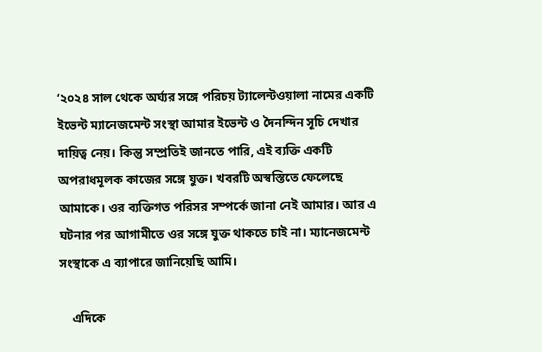‘২০২৪ সাল থেকে অর্ঘ্যর সঙ্গে পরিচয় ট্যালেন্টওয়ালা নামের একটি ইভেন্ট ম্যানেজমেন্ট সংস্থা আমার ইভেন্ট ও দৈনন্দিন সূচি দেখার দায়িত্ব নেয়। কিন্তু সম্প্রতিই জানতে পারি, এই ব্যক্তি একটি অপরাধমূলক কাজের সঙ্গে যুক্ত। খবরটি অস্বস্তিতে ফেলেছে আমাকে। ওর ব্যক্তিগত পরিসর সম্পর্কে জানা নেই আমার। আর এ ঘটনার পর আগামীতে ওর সঙ্গে যুক্ত থাকতে চাই না। ম্যানেজমেন্ট সংস্থাকে এ ব্যাপারে জানিয়েছি আমি।

    এদিকে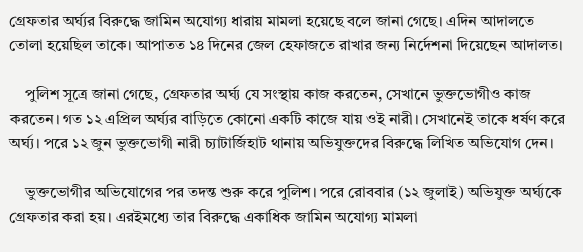গ্রেফতার অর্ঘ্যর বিরুদ্ধে জামিন অযোগ্য ধারায় মামলা হয়েছে বলে জানা গেছে। এদিন আদালতে তোলা হয়েছিল তাকে। আপাতত ১৪ দিনের জেল হেফাজতে রাখার জন্য নির্দেশনা দিয়েছেন আদালত।

    পুলিশ সূত্রে জানা গেছে, গ্রেফতার অর্ঘ্য যে সংস্থায় কাজ করতেন, সেখানে ভুক্তভোগীও কাজ করতেন। গত ১২ এপ্রিল অর্ঘ্যর বাড়িতে কোনো একটি কাজে যায় ওই নারী। সেখানেই তাকে ধর্ষণ করে অর্ঘ্য। পরে ১২ জুন ভুক্তভোগী নারী চ্যাটার্জিহাট থানায় অভিযুক্তদের বিরুদ্ধে লিখিত অভিযোগ দেন।

    ভুক্তভোগীর অভিযোগের পর তদন্ত শুরু করে পুলিশ। পরে রোববার (১২ জুলাই) অভিযুক্ত অর্ঘ্যকে গ্রেফতার করা হয়। এরইমধ্যে তার বিরুদ্ধে একাধিক জামিন অযোগ্য মামলা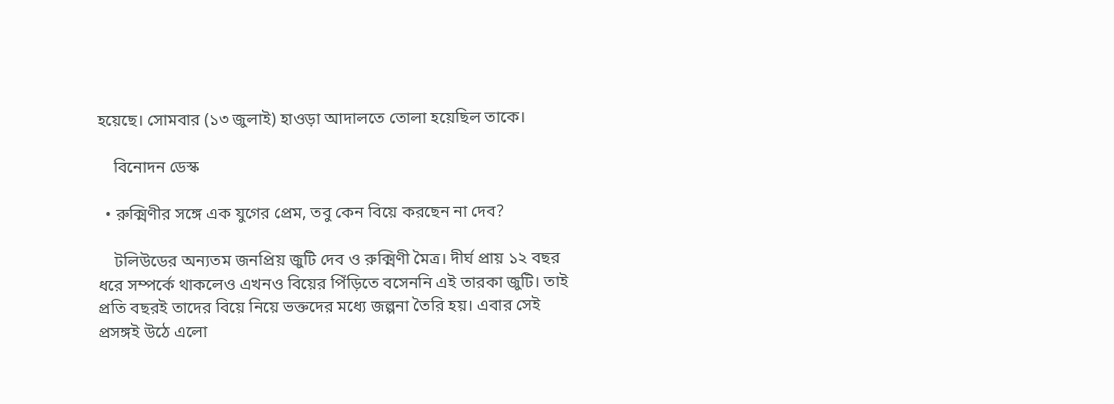হয়েছে। সোমবার (১৩ জুলাই) হাওড়া আদালতে তোলা হয়েছিল তাকে।

    বিনোদন ডেস্ক

  • রুক্মিণীর সঙ্গে এক যুগের প্রেম, তবু কেন বিয়ে করছেন না দেব?

    টলিউডের অন্যতম জনপ্রিয় জুটি দেব ও রুক্মিণী মৈত্র। দীর্ঘ প্রায় ১২ বছর ধরে সম্পর্কে থাকলেও এখনও বিয়ের পিঁড়িতে বসেননি এই তারকা জুটি। তাই প্রতি বছরই তাদের বিয়ে নিয়ে ভক্তদের মধ্যে জল্পনা তৈরি হয়। এবার সেই প্রসঙ্গই উঠে এলো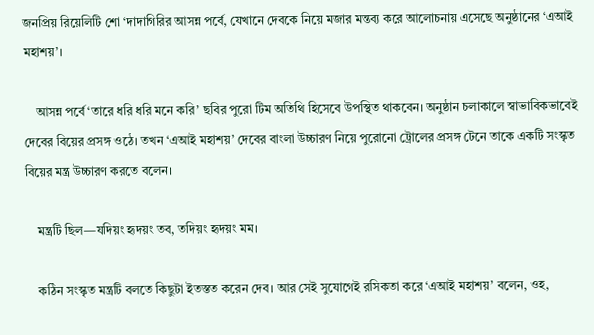জনপ্রিয় রিয়েলিটি শো ‘দাদাগিরির আসন্ন পর্বে, যেখানে দেবকে নিয়ে মজার মন্তব্য করে আলোচনায় এসেছে অনুষ্ঠানের ‘এআই মহাশয়’।

    আসন্ন পর্বে ‘তারে ধরি ধরি মনে করি’ ছবির পুরো টিম অতিথি হিসেবে উপস্থিত থাকবেন। অনুষ্ঠান চলাকালে স্বাভাবিকভাবেই দেবের বিয়ের প্রসঙ্গ ওঠে। তখন ‘এআই মহাশয়’ দেবের বাংলা উচ্চারণ নিয়ে পুরোনো ট্রোলের প্রসঙ্গ টেনে তাকে একটি সংস্কৃত বিয়ের মন্ত্র উচ্চারণ করতে বলেন।

    মন্ত্রটি ছিল—যদিয়ং হৃদয়ং তব, তদিয়ং হৃদয়ং মম।

    কঠিন সংস্কৃত মন্ত্রটি বলতে কিছুটা ইতস্তত করেন দেব। আর সেই সুযোগেই রসিকতা করে ‘এআই মহাশয়’ বলেন, ওহ,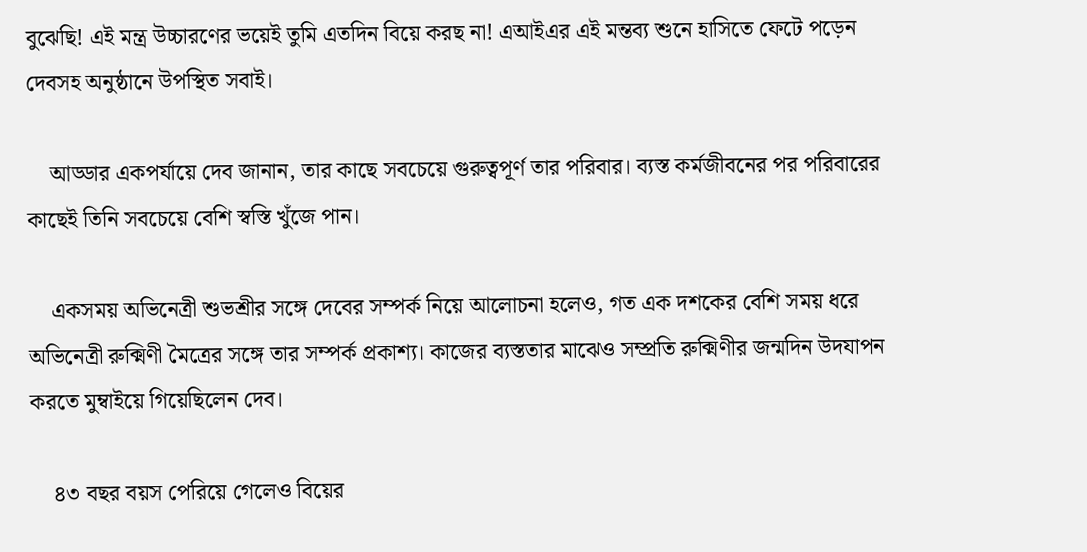বুঝেছি! এই মন্ত্র উচ্চারণের ভয়েই তুমি এতদিন বিয়ে করছ না! এআইএর এই মন্তব্য শুনে হাসিতে ফেটে পড়েন দেবসহ অনুষ্ঠানে উপস্থিত সবাই।

    আড্ডার একপর্যায়ে দেব জানান, তার কাছে সবচেয়ে গুরুত্বপূর্ণ তার পরিবার। ব্যস্ত কর্মজীবনের পর পরিবারের কাছেই তিনি সবচেয়ে বেশি স্বস্তি খুঁজে পান।

    একসময় অভিনেত্রী শুভশ্রীর সঙ্গে দেবের সম্পর্ক নিয়ে আলোচনা হলেও, গত এক দশকের বেশি সময় ধরে অভিনেত্রী রুক্মিণী মৈত্রের সঙ্গে তার সম্পর্ক প্রকাশ্য। কাজের ব্যস্ততার মাঝেও সম্প্রতি রুক্মিণীর জন্মদিন উদযাপন করতে মুম্বাইয়ে গিয়েছিলেন দেব।

    ৪৩ বছর বয়স পেরিয়ে গেলেও বিয়ের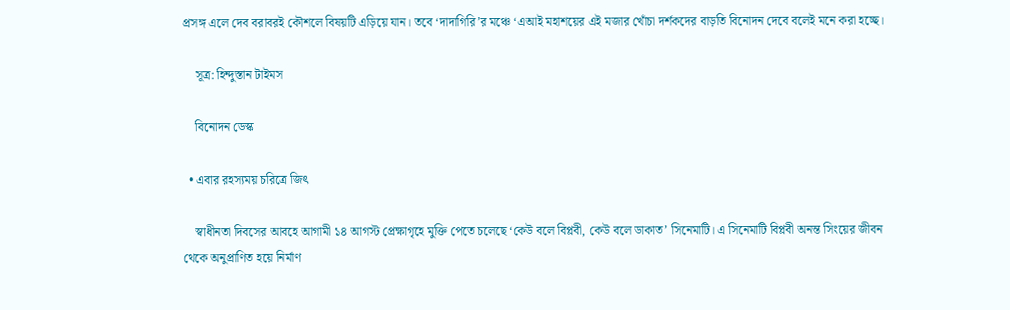প্রসঙ্গ এলে দেব বরাবরই কৌশলে বিষয়টি এড়িয়ে যান। তবে ‘দাদাগিরি’র মঞ্চে ‘এআই মহাশয়ের এই মজার খোঁচা দর্শকদের বাড়তি বিনোদন দেবে বলেই মনে করা হচ্ছে।

    সূত্র: হিন্দুস্তান টাইমস

    বিনোদন ডেস্ক

  • এবার রহস্যময় চরিত্রে জিৎ

    স্বাধীনতা দিবসের আবহে আগামী ১৪ আগস্ট প্রেক্ষাগৃহে মুক্তি পেতে চলেছে ‘কেউ বলে বিপ্লবী, কেউ বলে ডাকাত’ সিনেমাটি। এ সিনেমাটি বিপ্লবী অনন্ত সিংয়ের জীবন থেকে অনুপ্রাণিত হয়ে নির্মাণ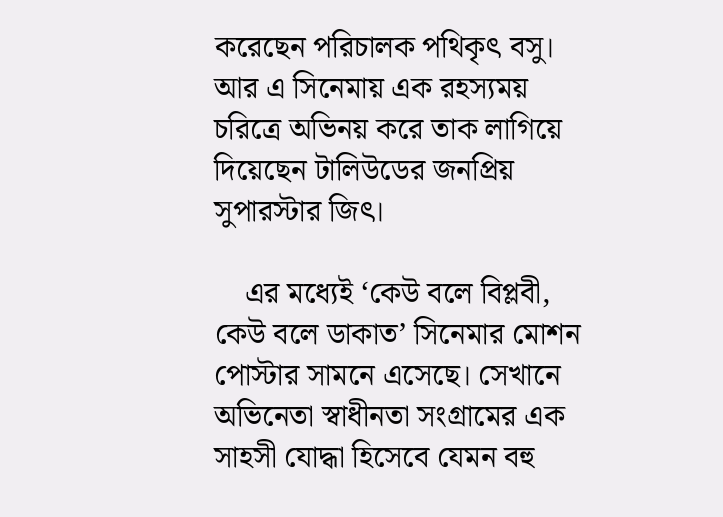করেছেন পরিচালক পথিকৃৎ বসু। আর এ সিনেমায় এক রহস্যময় চরিত্রে অভিনয় করে তাক লাগিয়ে দিয়েছেন টালিউডের জনপ্রিয় সুপারস্টার জিৎ।

    এর মধ্যেই ‘কেউ বলে বিপ্লবী, কেউ বলে ডাকাত’ সিনেমার মোশন পোস্টার সামনে এসেছে। সেখানে অভিনেতা স্বাধীনতা সংগ্রামের এক সাহসী যোদ্ধা হিসেবে যেমন বহু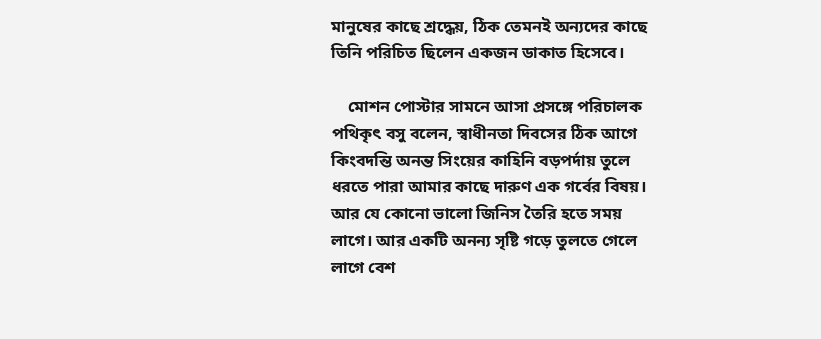মানুষের কাছে শ্রদ্ধেয়, ঠিক তেমনই অন্যদের কাছে তিনি পরিচিত ছিলেন একজন ডাকাত হিসেবে।

    মোশন পোস্টার সামনে আসা প্রসঙ্গে পরিচালক পথিকৃৎ বসু বলেন, স্বাধীনতা দিবসের ঠিক আগে কিংবদন্তি অনন্ত সিংয়ের কাহিনি বড়পর্দায় তুলে ধরতে পারা আমার কাছে দারুণ এক গর্বের বিষয়। আর যে কোনো ভালো জিনিস তৈরি হতে সময় লাগে। আর একটি অনন্য সৃষ্টি গড়ে তুলতে গেলে লাগে বেশ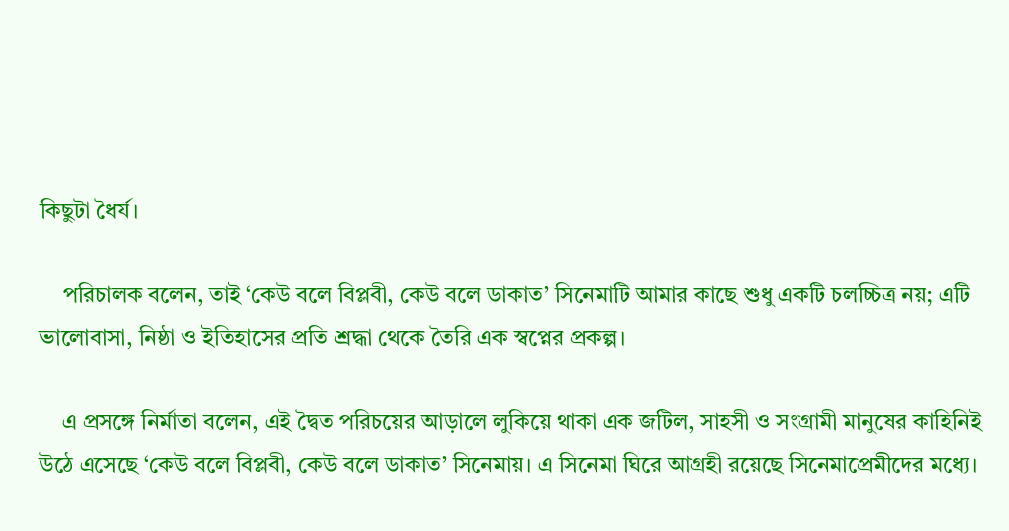কিছুটা ধৈর্য।

    পরিচালক বলেন, তাই ‘কেউ বলে বিপ্লবী, কেউ বলে ডাকাত’ সিনেমাটি আমার কাছে শুধু একটি চলচ্চিত্র নয়; এটি ভালোবাসা, নিষ্ঠা ও ইতিহাসের প্রতি শ্রদ্ধা থেকে তৈরি এক স্বপ্নের প্রকল্প।

    এ প্রসঙ্গে নির্মাতা বলেন, এই দ্বৈত পরিচয়ের আড়ালে লুকিয়ে থাকা এক জটিল, সাহসী ও সংগ্রামী মানুষের কাহিনিই উঠে এসেছে ‘কেউ বলে বিপ্লবী, কেউ বলে ডাকাত’ সিনেমায়। এ সিনেমা ঘিরে আগ্রহী রয়েছে সিনেমাপ্রেমীদের মধ্যে।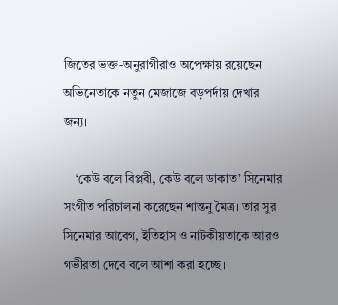জিতের ভক্ত-অনুরাগীরাও অপেক্ষায় রয়েছেন অভিনেতাকে নতুন মেজাজে বড়পর্দায় দেখার জন্য।

    ‘কেউ বলে বিপ্লবী, কেউ বলে ডাকাত’ সিনেমার সংগীত পরিচালনা করেছেন শান্তনু মৈত্র। তার সুর সিনেমার আবেগ, ইতিহাস ও নাটকীয়তাকে আরও গভীরতা দেবে বলে আশা করা হচ্ছে।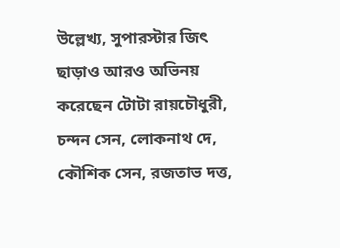উল্লেখ্য, সুপারস্টার জিৎ ছাড়াও আরও অভিনয় করেছেন টোটা রায়চৌধুরী, চন্দন সেন, লোকনাথ দে, কৌশিক সেন, রজতাভ দত্ত,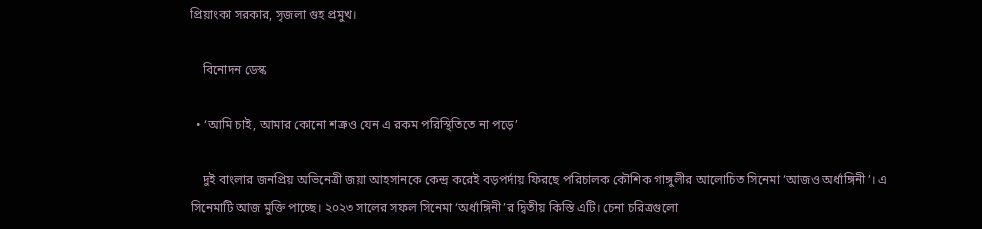প্রিয়াংকা সরকার, সৃজলা গুহ প্রমুখ।

    বিনোদন ডেস্ক

  • ‘আমি চাই, আমার কোনো শত্রুও যেন এ রকম পরিস্থিতিতে না পড়ে’

    দুই বাংলার জনপ্রিয় অভিনেত্রী জয়া আহসানকে কেন্দ্র করেই বড়পর্দায় ফিরছে পরিচালক কৌশিক গাঙ্গুলীর আলোচিত সিনেমা ‘আজও অর্ধাঙ্গিনী’। এ সিনেমাটি আজ মুক্তি পাচ্ছে। ২০২৩ সালের সফল সিনেমা ‘অর্ধাঙ্গিনী’র দ্বিতীয় কিস্তি এটি। চেনা চরিত্রগুলো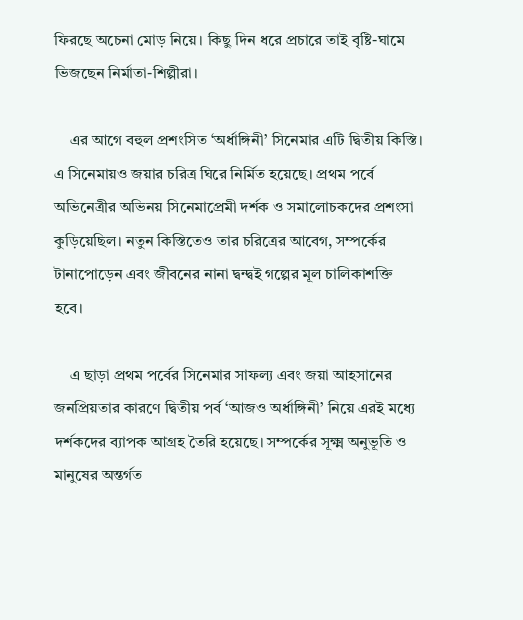ফিরছে অচেনা মোড় নিয়ে। কিছু দিন ধরে প্রচারে তাই বৃষ্টি-ঘামে ভিজছেন নির্মাতা-শিল্পীরা।

    এর আগে বহুল প্রশংসিত ‘অর্ধাঙ্গিনী’ সিনেমার এটি দ্বিতীয় কিস্তি। এ সিনেমায়ও জয়ার চরিত্র ঘিরে নির্মিত হয়েছে। প্রথম পর্বে অভিনেত্রীর অভিনয় সিনেমাপ্রেমী দর্শক ও সমালোচকদের প্রশংসা কুড়িয়েছিল। নতুন কিস্তিতেও তার চরিত্রের আবেগ, সম্পর্কের টানাপোড়েন এবং জীবনের নানা দ্বন্দ্বই গল্পের মূল চালিকাশক্তি হবে।

    এ ছাড়া প্রথম পর্বের সিনেমার সাফল্য এবং জয়া আহসানের জনপ্রিয়তার কারণে দ্বিতীয় পর্ব ‘আজও অর্ধাঙ্গিনী’ নিয়ে এরই মধ্যে দর্শকদের ব্যাপক আগ্রহ তৈরি হয়েছে। সম্পর্কের সূক্ষ্ম অনুভূতি ও মানুষের অন্তর্গত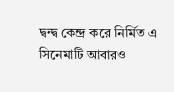দ্বন্দ্ব কেন্দ্র করে নির্মিত এ সিনেমাটি আবারও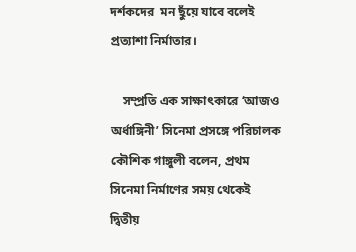দর্শকদের  মন ছুঁয়ে যাবে বলেই প্রত্যাশা নির্মাতার।

    সম্প্রতি এক সাক্ষাৎকারে ‘আজও অর্ধাঙ্গিনী’ সিনেমা প্রসঙ্গে পরিচালক কৌশিক গাঙ্গুলী বলেন, প্রথম সিনেমা নির্মাণের সময় থেকেই দ্বিতীয়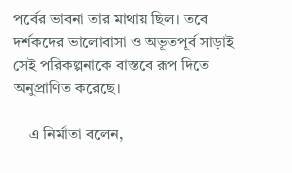পর্বের ভাবনা তার মাথায় ছিল। তবে দর্শকদের ভালোবাসা ও অভূতপূর্ব সাড়াই সেই পরিকল্পনাকে বাস্তবে রূপ দিতে অনুপ্রাণিত করেছে।

    এ নির্মাতা বলেন,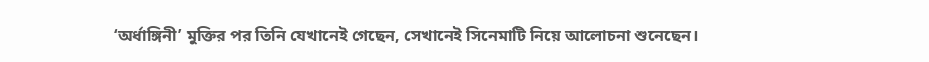‘অর্ধাঙ্গিনী’ মুক্তির পর তিনি যেখানেই গেছেন, সেখানেই সিনেমাটি নিয়ে আলোচনা শুনেছেন।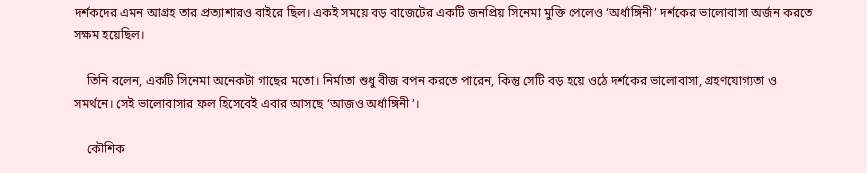দর্শকদের এমন আগ্রহ তার প্রত্যাশারও বাইরে ছিল। একই সময়ে বড় বাজেটের একটি জনপ্রিয় সিনেমা মুক্তি পেলেও ‘অর্ধাঙ্গিনী’ দর্শকের ভালোবাসা অর্জন করতে সক্ষম হয়েছিল।

    তিনি বলেন, একটি সিনেমা অনেকটা গাছের মতো। নির্মাতা শুধু বীজ বপন করতে পারেন, কিন্তু সেটি বড় হয়ে ওঠে দর্শকের ভালোবাসা, গ্রহণযোগ্যতা ও সমর্থনে। সেই ভালোবাসার ফল হিসেবেই এবার আসছে ‘আজও অর্ধাঙ্গিনী’।

    কৌশিক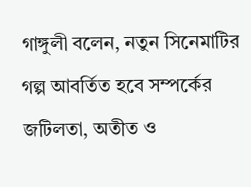গাঙ্গুলী বলেন, নতুন সিনেমাটির গল্প আবর্তিত হবে সম্পর্কের জটিলতা, অতীত ও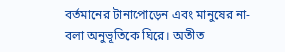বর্তমানের টানাপোড়েন এবং মানুষের না-বলা অনুভূতিকে ঘিরে। অতীত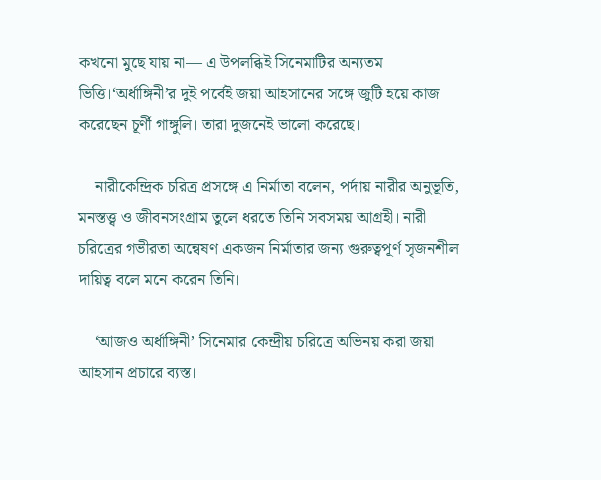কখনো মুছে যায় না— এ উপলব্ধিই সিনেমাটির অন্যতম ভিত্তি।‘অর্ধাঙ্গিনী’র দুই পর্বেই জয়া আহসানের সঙ্গে জুটি হয়ে কাজ করেছেন চূর্ণী গাঙ্গুলি। তারা দুজনেই ভালো করেছে।

    নারীকেন্দ্রিক চরিত্র প্রসঙ্গে এ নির্মাতা বলেন, পর্দায় নারীর অনুভূতি, মনস্তত্ত্ব ও জীবনসংগ্রাম তুলে ধরতে তিনি সবসময় আগ্রহী। নারী চরিত্রের গভীরতা অন্বেষণ একজন নির্মাতার জন্য গুরুত্বপূর্ণ সৃজনশীল দায়িত্ব বলে মনে করেন তিনি।

    ‘আজও অর্ধাঙ্গিনী’ সিনেমার কেন্দ্রীয় চরিত্রে অভিনয় করা জয়া আহসান প্রচারে ব্যস্ত।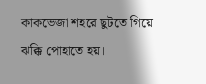কাকভেজা শহরে ছুটতে গিয়ে ঝক্কি পোহাতে হয়।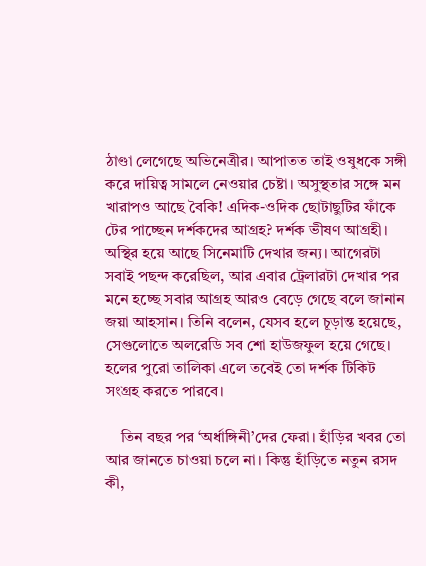ঠাণ্ডা লেগেছে অভিনেত্রীর। আপাতত তাই ওষুধকে সঙ্গী করে দায়িত্ব সামলে নেওয়ার চেষ্টা। অসুস্থতার সঙ্গে মন খারাপও আছে বৈকি! এদিক-ওদিক ছোটাছুটির ফাঁকে টের পাচ্ছেন দর্শকদের আগ্রহ? দর্শক ভীষণ আগ্রহী। অস্থির হয়ে আছে সিনেমাটি দেখার জন্য। আগেরটা সবাই পছন্দ করেছিল, আর এবার ট্রেলারটা দেখার পর মনে হচ্ছে সবার আগ্রহ আরও বেড়ে গেছে বলে জানান জয়া আহসান। তিনি বলেন, যেসব হলে চূড়ান্ত হয়েছে, সেগুলোতে অলরেডি সব শো হাউজফুল হয়ে গেছে। হলের পুরো তালিকা এলে তবেই তো দর্শক টিকিট সংগ্রহ করতে পারবে।

    তিন বছর পর ‘অর্ধাঙ্গিনী’দের ফেরা। হাঁড়ির খবর তো আর জানতে চাওয়া চলে না। কিন্তু হাঁড়িতে নতুন রসদ কী,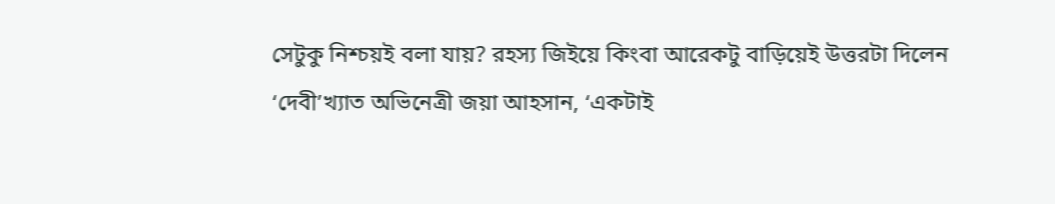সেটুকু নিশ্চয়ই বলা যায়? রহস্য জিইয়ে কিংবা আরেকটু বাড়িয়েই উত্তরটা দিলেন ‘দেবী’খ্যাত অভিনেত্রী জয়া আহসান, ‘একটাই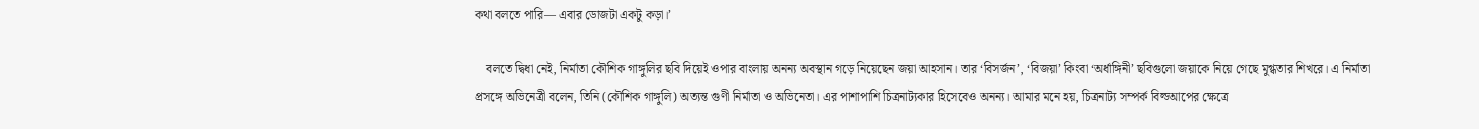কথা বলতে পারি— এবার ডোজটা একটু কড়া।’

    বলতে দ্বিধা নেই, নির্মাতা কৌশিক গাঙ্গুলির ছবি দিয়েই ওপার বাংলায় অনন্য অবস্থান গড়ে নিয়েছেন জয়া আহসান। তার ‘বিসর্জন’, ‘বিজয়া’ কিংবা ‘অর্ধাঙ্গিনী’ ছবিগুলো জয়াকে নিয়ে গেছে মুগ্ধতার শিখরে। এ নির্মাতা প্রসঙ্গে অভিনেত্রী বলেন, তিনি (কৌশিক গাঙ্গুলি) অত্যন্ত গুণী নির্মাতা ও অভিনেতা। এর পাশাপাশি চিত্রনাট্যকার হিসেবেও অনন্য। আমার মনে হয়, চিত্রনাট্য সম্পর্ক বিল্ডআপের ক্ষেত্রে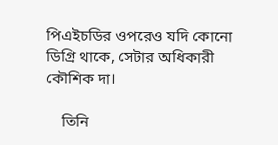পিএইচডির ওপরেও যদি কোনো ডিগ্রি থাকে, সেটার অধিকারী কৌশিক দা।

    তিনি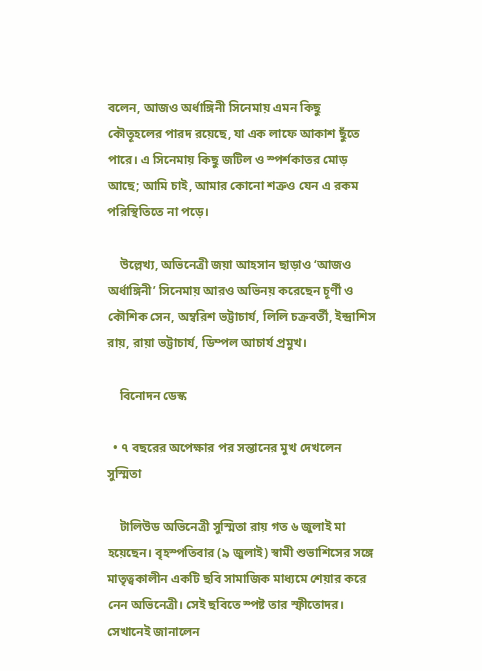বলেন, আজও অর্ধাঙ্গিনী সিনেমায় এমন কিছু কৌতূহলের পারদ রয়েছে, যা এক লাফে আকাশ ছুঁতে পারে। এ সিনেমায় কিছু জটিল ও স্পর্শকাতর মোড় আছে; আমি চাই, আমার কোনো শত্রুও যেন এ রকম পরিস্থিতিতে না পড়ে।

    উল্লেখ্য, অভিনেত্রী জয়া আহসান ছাড়াও ‘আজও অর্ধাঙ্গিনী’ সিনেমায় আরও অভিনয় করেছেন চূর্ণী ও কৌশিক সেন, অম্বরিশ ভট্টাচার্য, লিলি চক্রবর্তী, ইন্দ্রাশিস রায়, রায়া ভট্টাচার্য, ডিম্পল আচার্য প্রমুখ।

    বিনোদন ডেস্ক

  • ৭ বছরের অপেক্ষার পর সন্তানের মুখ দেখলেন সুস্মিতা

    টালিউড অভিনেত্রী সুস্মিতা রায় গত ৬ জুলাই মা হয়েছেন। বৃহস্পতিবার (৯ জুলাই) স্বামী শুভাশিসের সঙ্গে মাতৃত্বকালীন একটি ছবি সামাজিক মাধ্যমে শেয়ার করে নেন অভিনেত্রী। সেই ছবিতে স্পষ্ট তার স্ফীতোদর। সেখানেই জানালেন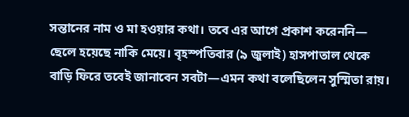সন্তানের নাম ও মা হওয়ার কথা। তবে এর আগে প্রকাশ করেননি— ছেলে হয়েছে নাকি মেয়ে। বৃহস্পতিবার (৯ জুলাই) হাসপাতাল থেকে বাড়ি ফিরে তবেই জানাবেন সবটা—এমন কথা বলেছিলেন সুস্মিতা রায়।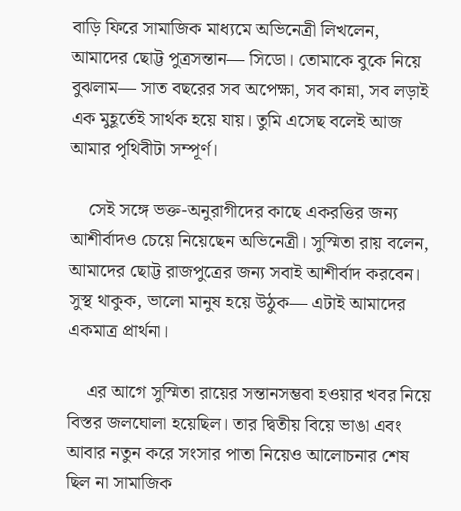বাড়ি ফিরে সামাজিক মাধ্যমে অভিনেত্রী লিখলেন, আমাদের ছোট্ট পুত্রসন্তান— সিডো। তোমাকে বুকে নিয়ে বুঝলাম— সাত বছরের সব অপেক্ষা, সব কান্না, সব লড়াই এক মুহূর্তেই সার্থক হয়ে যায়। তুমি এসেছ বলেই আজ আমার পৃথিবীটা সম্পূর্ণ।

    সেই সঙ্গে ভক্ত-অনুরাগীদের কাছে একরত্তির জন্য আশীর্বাদও চেয়ে নিয়েছেন অভিনেত্রী। সুস্মিতা রায় বলেন, আমাদের ছোট্ট রাজপুত্রের জন্য সবাই আশীর্বাদ করবেন। সুস্থ থাকুক, ভালো মানুষ হয়ে উঠুক— এটাই আমাদের একমাত্র প্রার্থনা।

    এর আগে সুস্মিতা রায়ের সন্তানসম্ভবা হওয়ার খবর নিয়ে বিস্তর জলঘোলা হয়েছিল। তার দ্বিতীয় বিয়ে ভাঙা এবং আবার নতুন করে সংসার পাতা নিয়েও আলোচনার শেষ ছিল না সামাজিক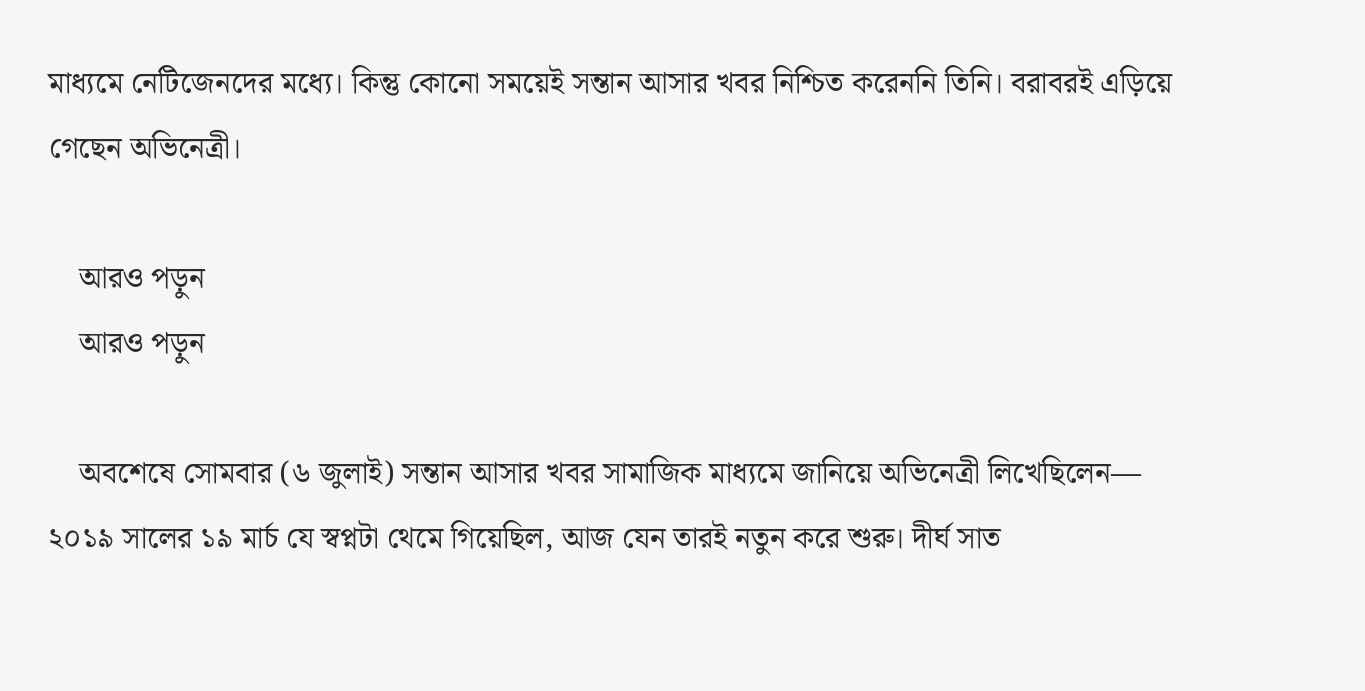মাধ্যমে নেটিজেনদের মধ্যে। কিন্তু কোনো সময়েই সন্তান আসার খবর নিশ্চিত করেননি তিনি। বরাবরই এড়িয়ে গেছেন অভিনেত্রী।

    আরও পড়ুন
    আরও পড়ুন

    অবশেষে সোমবার (৬ জুলাই) সন্তান আসার খবর সামাজিক মাধ্যমে জানিয়ে অভিনেত্রী লিখেছিলেন— ২০১৯ সালের ১৯ মার্চ যে স্বপ্নটা থেমে গিয়েছিল, আজ যেন তারই নতুন করে শুরু। দীর্ঘ সাত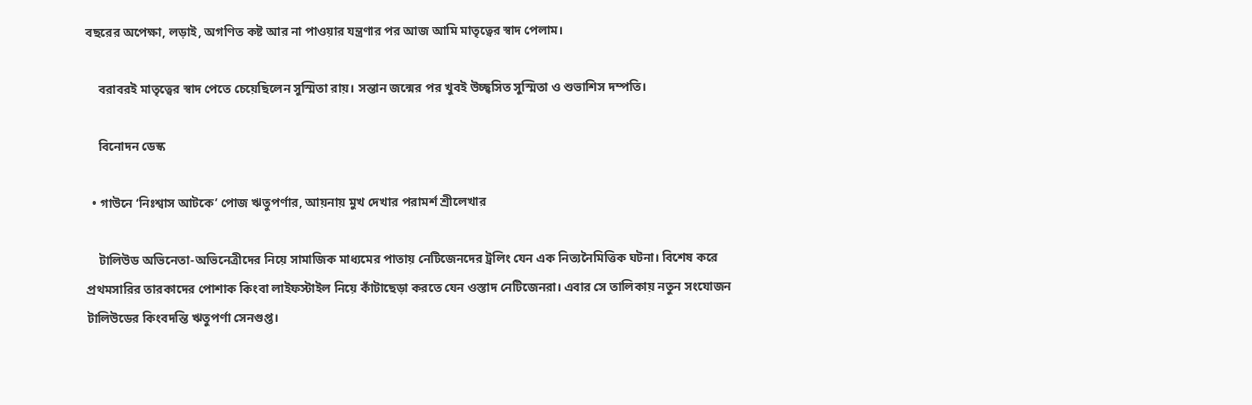বছরের অপেক্ষা, লড়াই, অগণিত কষ্ট আর না পাওয়ার যন্ত্রণার পর আজ আমি মাতৃত্বের স্বাদ পেলাম।

    বরাবরই মাতৃত্বের স্বাদ পেতে চেয়েছিলেন সুস্মিতা রায়। সন্তান জন্মের পর খুবই উচ্ছ্বসিত সুস্মিতা ও শুভাশিস দম্পতি।

    বিনোদন ডেস্ক

  • গাউনে ‘নিঃশ্বাস আটকে’ পোজ ঋতুপর্ণার, আয়নায় মুখ দেখার পরামর্শ শ্রীলেখার

    টালিউড অভিনেতা-অভিনেত্রীদের নিয়ে সামাজিক মাধ্যমের পাতায় নেটিজেনদের ট্রলিং যেন এক নিত্যনৈমিত্তিক ঘটনা। বিশেষ করে প্রথমসারির তারকাদের পোশাক কিংবা লাইফস্টাইল নিয়ে কাঁটাছেড়া করতে যেন ওস্তাদ নেটিজেনরা। এবার সে তালিকায় নতুন সংযোজন টালিউডের কিংবদন্তি ঋতুপর্ণা সেনগুপ্ত।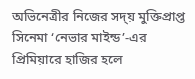অভিনেত্রীর নিজের সদ্য় মুক্তিপ্রাপ্ত সিনেমা ‘নেভার মাইন্ড’-এর প্রিমিয়ারে হাজির হলে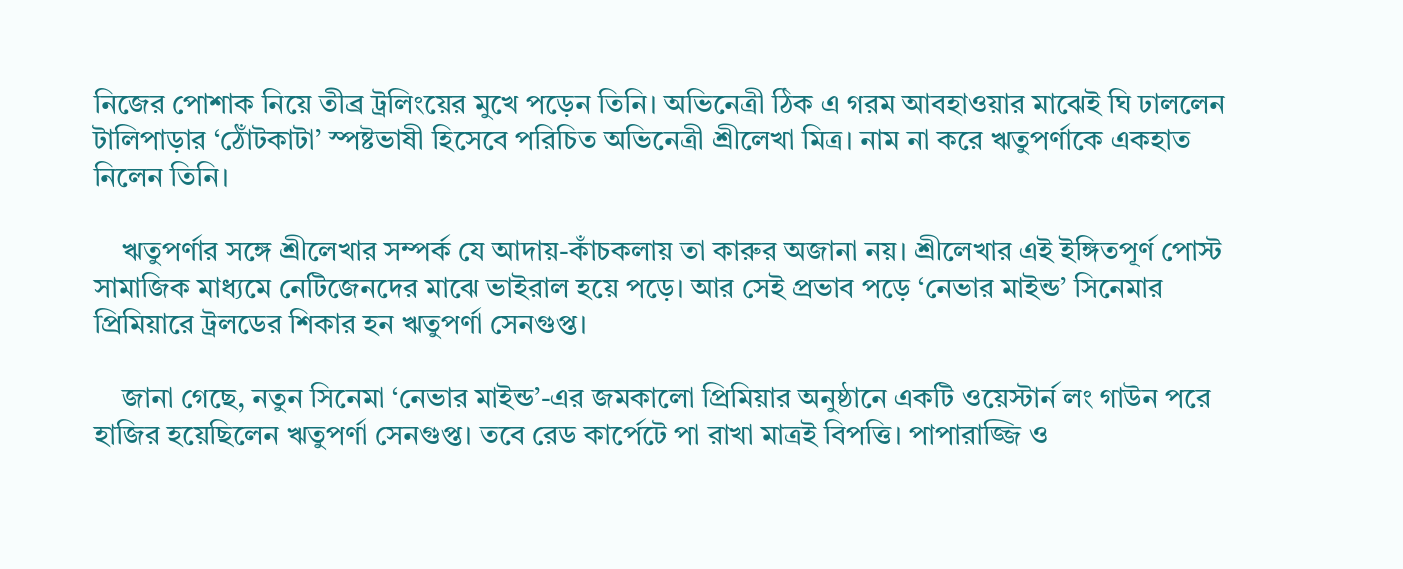নিজের পোশাক নিয়ে তীব্র ট্রলিংয়ের মুখে পড়েন তিনি। অভিনেত্রী ঠিক এ গরম আবহাওয়ার মাঝেই ঘি ঢাললেন টালিপাড়ার ‘ঠোঁটকাটা’ স্পষ্টভাষী হিসেবে পরিচিত অভিনেত্রী শ্রীলেখা মিত্র। নাম না করে ঋতুপর্ণাকে একহাত নিলেন তিনি।

    ঋতুপর্ণার সঙ্গে শ্রীলেখার সম্পর্ক যে আদায়-কাঁচকলায় তা কারুর অজানা নয়। শ্রীলেখার এই ইঙ্গিতপূর্ণ পোস্ট সামাজিক মাধ্যমে নেটিজেনদের মাঝে ভাইরাল হয়ে পড়ে। আর সেই প্রভাব পড়ে ‘নেভার মাইন্ড’ সিনেমার প্রিমিয়ারে ট্রলডের শিকার হন ঋতুপর্ণা সেনগুপ্ত।

    জানা গেছে, নতুন সিনেমা ‘নেভার মাইন্ড’-এর জমকালো প্রিমিয়ার অনুষ্ঠানে একটি ওয়েস্টার্ন লং গাউন পরে হাজির হয়েছিলেন ঋতুপর্ণা সেনগুপ্ত। তবে রেড কার্পেটে পা রাখা মাত্রই বিপত্তি। পাপারাজ্জি ও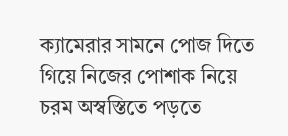ক্যামেরার সামনে পোজ দিতে গিয়ে নিজের পোশাক নিয়ে চরম অস্বস্তিতে পড়তে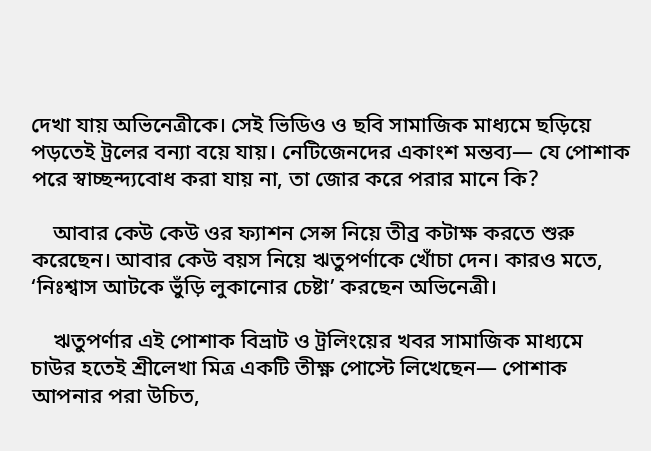দেখা যায় অভিনেত্রীকে। সেই ভিডিও ও ছবি সামাজিক মাধ্যমে ছড়িয়ে পড়তেই ট্রলের বন্যা বয়ে যায়। নেটিজেনদের একাংশ মন্তব্য— যে পোশাক পরে স্বাচ্ছন্দ্যবোধ করা যায় না, তা জোর করে পরার মানে কি?

    আবার কেউ কেউ ওর ফ্যাশন সেন্স নিয়ে তীব্র কটাক্ষ করতে শুরু করেছেন। আবার কেউ বয়স নিয়ে ঋতুপর্ণাকে খোঁচা দেন। কারও মতে, ‘নিঃশ্বাস আটকে ভুঁড়ি লুকানোর চেষ্টা’ করছেন অভিনেত্রী।

    ঋতুপর্ণার এই পোশাক বিভ্রাট ও ট্রলিংয়ের খবর সামাজিক মাধ্যমে চাউর হতেই শ্রীলেখা মিত্র একটি তীক্ষ্ণ পোস্টে লিখেছেন— পোশাক আপনার পরা উচিত,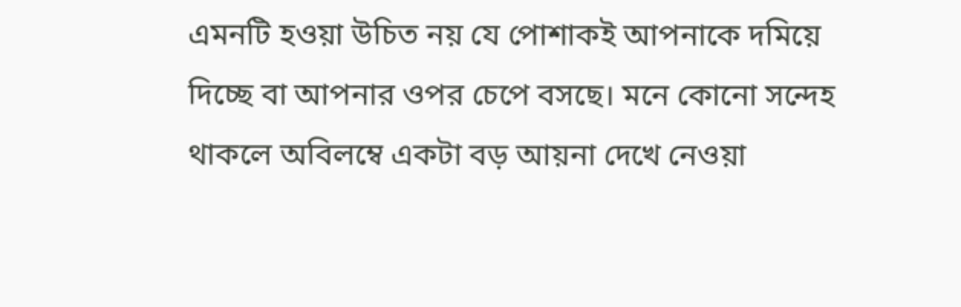এমনটি হওয়া উচিত নয় যে পোশাকই আপনাকে দমিয়ে দিচ্ছে বা আপনার ওপর চেপে বসছে। মনে কোনো সন্দেহ থাকলে অবিলম্বে একটা বড় আয়না দেখে নেওয়া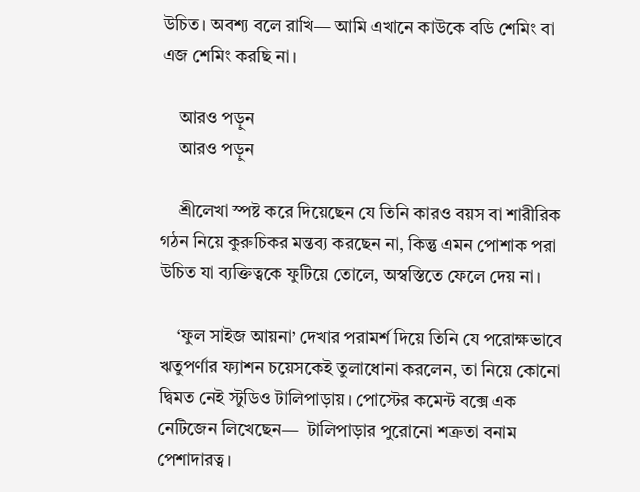উচিত। অবশ্য বলে রাখি— আমি এখানে কাউকে বডি শেমিং বা এজ শেমিং করছি না।

    আরও পড়ুন
    আরও পড়ুন

    শ্রীলেখা স্পষ্ট করে দিয়েছেন যে তিনি কারও বয়স বা শারীরিক গঠন নিয়ে কুরুচিকর মন্তব্য করছেন না, কিন্তু এমন পোশাক পরা উচিত যা ব্যক্তিত্বকে ফুটিয়ে তোলে, অস্বস্তিতে ফেলে দেয় না।

    ‘ফুল সাইজ আয়না’ দেখার পরামর্শ দিয়ে তিনি যে পরোক্ষভাবে ঋতুপর্ণার ফ্যাশন চয়েসকেই তুলাধোনা করলেন, তা নিয়ে কোনো দ্বিমত নেই স্টুডিও টালিপাড়ায়। পোস্টের কমেন্ট বক্সে এক নেটিজেন লিখেছেন—  টালিপাড়ার পুরোনো শত্রুতা বনাম পেশাদারত্ব।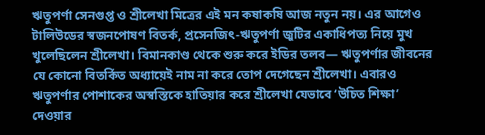ঋতুপর্ণা সেনগুপ্ত ও শ্রীলেখা মিত্রের এই মন কষাকষি আজ নতুন নয়। এর আগেও টালিউডের স্বজনপোষণ বিতর্ক, প্রসেনজিৎ-ঋতুপর্ণা জুটির একাধিপত্য নিয়ে মুখ খুলেছিলেন শ্রীলেখা। বিমানকাণ্ড থেকে শুরু করে ইডির তলব— ঋতুপর্ণার জীবনের যে কোনো বিতর্কিত অধ্যায়েই নাম না করে তোপ দেগেছেন শ্রীলেখা। এবারও ঋতুপর্ণার পোশাকের অস্বস্তিকে হাতিয়ার করে শ্রীলেখা যেভাবে ‘উচিত শিক্ষা’ দেওয়ার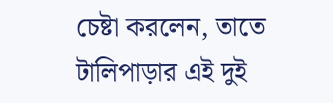চেষ্টা করলেন, তাতে টালিপাড়ার এই দুই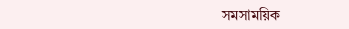সমসাময়িক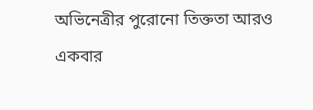অভিনেত্রীর পুরোনো তিক্ততা আরও একবার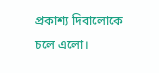প্রকাশ্য দিবালোকে চলে এলো।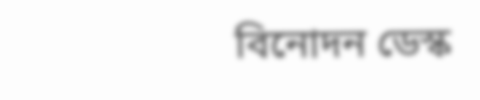বিনোদন ডেস্ক